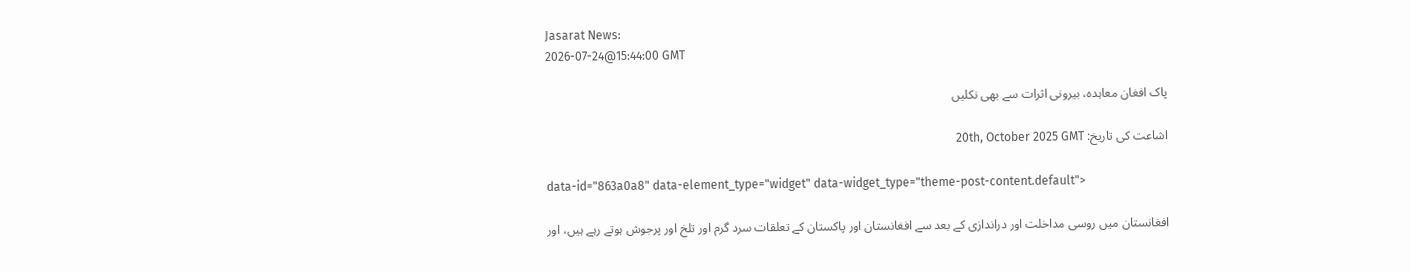Jasarat News:
2026-07-24@15:44:00 GMT

پاک افغان معاہدہ، بیرونی اثرات سے بھی نکلیں

اشاعت کی تاریخ: 20th, October 2025 GMT

data-id="863a0a8" data-element_type="widget" data-widget_type="theme-post-content.default">

افغانستان میں روسی مداخلت اور دراندازی کے بعد سے افغانستان اور پاکستان کے تعلقات سرد گرم اور تلخ اور پرجوش ہوتے رہے ہیں، اور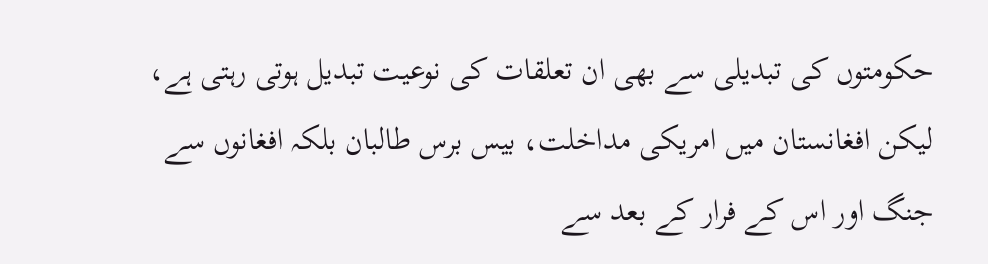حکومتوں کی تبدیلی سے بھی ان تعلقات کی نوعیت تبدیل ہوتی رہتی ہے، لیکن افغانستان میں امریکی مداخلت، بیس برس طالبان بلکہ افغانوں سے جنگ اور اس کے فرار کے بعد سے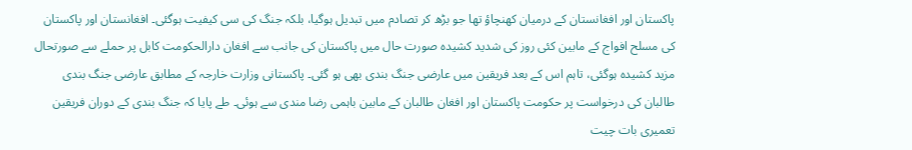پاکستان اور افغانستان کے درمیان کھنچاؤ تھا جو بڑھ کر تصادم میں تبدیل ہوگیا، بلکہ جنگ کی سی کیفیت ہوگئی۔ افغانستان اور پاکستان کی مسلح افواج کے مابین کئی روز کی شدید کشیدہ صورت حال میں پاکستان کی جانب سے افغان دارالحکومت کابل پر حملے سے صورتحال مزید کشیدہ ہوگئی، تاہم اس کے بعد فریقین میں عارضی جنگ بندی بھی ہو گئی۔ پاکستانی وزارت خارجہ کے مطابق عارضی جنگ بندی طالبان کی درخواست پر حکومت پاکستان اور افغان طالبان کے مابین باہمی رضا مندی سے ہوئی۔ طے پایا کہ جنگ بندی کے دوران فریقین تعمیری بات چیت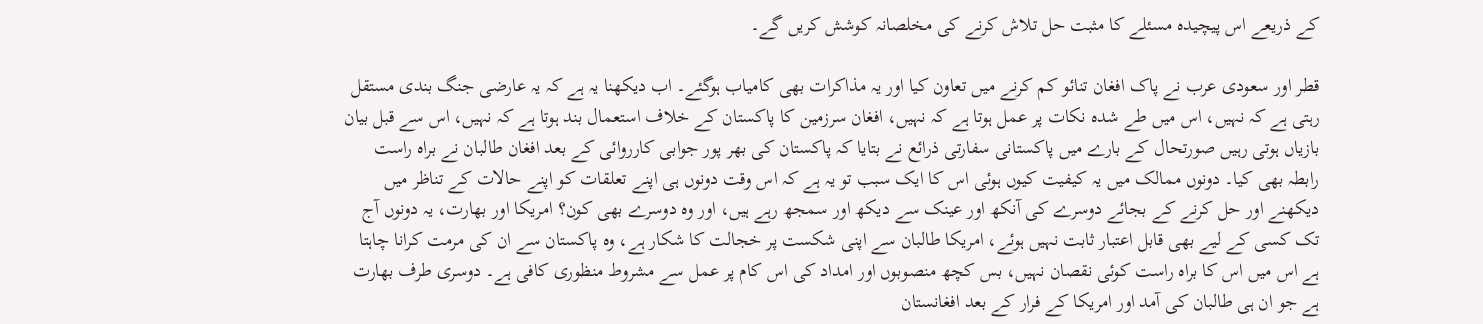کے ذریعے اس پیچیدہ مسئلے کا مثبت حل تلاش کرنے کی مخلصانہ کوشش کریں گے۔

قطر اور سعودی عرب نے پاک افغان تنائو کم کرنے میں تعاون کیا اور یہ مذاکرات بھی کامیاب ہوگئے۔ اب دیکھنا یہ ہے کہ یہ عارضی جنگ بندی مستقل رہتی ہے کہ نہیں، اس میں طے شدہ نکات پر عمل ہوتا ہے کہ نہیں، افغان سرزمین کا پاکستان کے خلاف استعمال بند ہوتا ہے کہ نہیں، اس سے قبل بیان بازیاں ہوتی رہیں صورتحال کے بارے میں پاکستانی سفارتی ذرائع نے بتایا کہ پاکستان کی بھر پور جوابی کارروائی کے بعد افغان طالبان نے براہ راست رابطہ بھی کیا۔ دونوں ممالک میں یہ کیفیت کیوں ہوئی اس کا ایک سبب تو یہ ہے کہ اس وقت دونوں ہی اپنے تعلقات کو اپنے حالات کے تناظر میں دیکھنے اور حل کرنے کے بجائے دوسرے کی آنکھ اور عینک سے دیکھ اور سمجھ رہے ہیں، اور وہ دوسرے بھی کون؟ امریکا اور بھارت، یہ دونوں آج تک کسی کے لیے بھی قابل اعتبار ثابت نہیں ہوئے، امریکا طالبان سے اپنی شکست پر خجالت کا شکار ہے، وہ پاکستان سے ان کی مرمت کرانا چاہتا ہے اس میں اس کا براہ راست کوئی نقصان نہیں، بس کچھ منصوبوں اور امداد کی اس کام پر عمل سے مشروط منظوری کافی ہے۔ دوسری طرف بھارت ہے جو ان ہی طالبان کی آمد اور امریکا کے فرار کے بعد افغانستان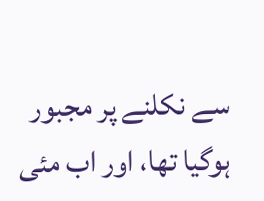سے نکلنے پر مجبور ہوگیا تھا، اور اب مئی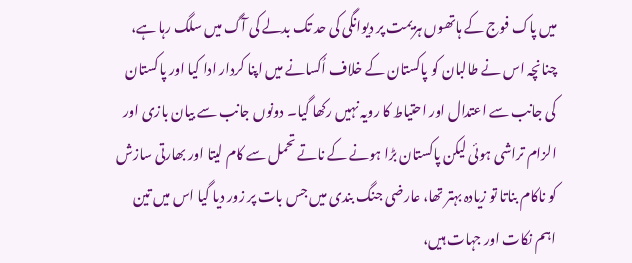میں پاک فوج کے ہاتھوں ہزیمت پر دیوانگی کی حد تک بدلے کی آگ میں سلگ رہا ہے، چنانچہ اس نے طالبان کو پاکستان کے خلاف اُکسانے میں اپنا کردار ادا کیا اور پاکستان کی جانب سے اعتدال اور احتیاط کا رویہ نہیں رکھا گیا۔ دونوں جانب سے بیان بازی اور الزام تراشی ہوئی لیکن پاکستان بڑا ہونے کے ناتے تحمل سے کام لیتا اور بھارتی سازش کو ناکام بناتا تو زیادہ بہتر تھا، عارضی جنگ بندی میں جس بات پر زور دیا گیا اس میں تین اہم نکات اور جہات ہیں،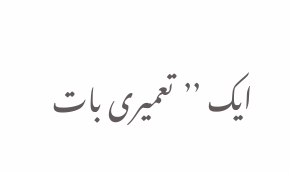ایک ’’تعمیری بات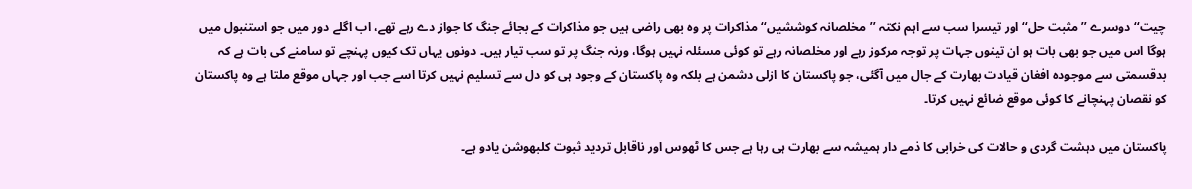چیت‘‘ دوسرے ’’مثبت حل‘‘ اور تیسرا سب سے اہم نکتہ ’’مخلصانہ کوششیں‘‘ مذاکرات پر وہ بھی راضی ہیں جو مذاکرات کے بجائے جنگ کا جواز دے رہے تھے، اب اگلے دور میں جو استنبول میں ہوگا اس میں جو بھی بات ہو ان تینوں جہات پر توجہ مرکوز رہے اور مخلصانہ رہے تو کوئی مسئلہ نہیں ہوگا، ورنہ جنگ پر تو سب تیار ہیں۔ دونوں یہاں تک کیوں پہنچے تو سامنے کی بات ہے کہ بدقسمتی سے موجودہ افغان قیادت بھارت کے جال میں آگئی، جو پاکستان کا ازلی دشمن ہے بلکہ وہ پاکستان کے وجود ہی کو دل سے تسلیم نہیں کرتا اسے جب اور جہاں موقع ملتا ہے وہ پاکستان کو نقصان پہنچانے کا کوئی موقع ضائع نہیں کرتا۔

پاکستان میں دہشت گردی و حالات کی خرابی کا ذمے دار ہمیشہ سے بھارت ہی رہا ہے جس کا ٹھوس اور ناقابل تردید ثبوت کلبھوشن یادو ہے۔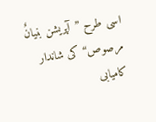اسی طرح ’’آپریشن بنیانٌ مرصوص‘‘ کی شاندار کامیابی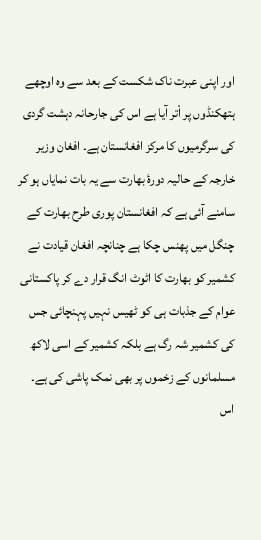اور اپنی عبرت ناک شکست کے بعد سے وہ اوچھے ہتھکنڈوں پر اْتر آیا ہے اس کی جارحانہ دہشت گردی کی سرگرمیوں کا مرکز افغانستان ہے۔ افغان وزیر خارجہ کے حالیہ دورۂ بھارت سے یہ بات نمایاں ہو کر سامنے آئی ہے کہ افغانستان پوری طرح بھارت کے چنگل میں پھنس چکا ہے چنانچہ افغان قیادت نے کشمیر کو بھارت کا اٹوٹ انگ قرار دے کر پاکستانی عوام کے جذبات ہی کو ٹھیس نہیں پہنچائی جس کی کشمیر شہ رگ ہے بلکہ کشمیر کے اسی لاکھ مسلمانوں کے زخموں پر بھی نمک پاشی کی ہے۔ اس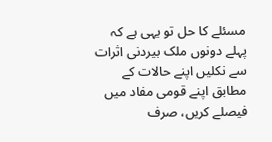مسئلے کا حل تو یہی ہے کہ پہلے دونوں ملک بیردنی اثرات سے نکلیں اپنے حالات کے مطابق اپنے قومی مفاد میں فیصلے کریں، صرف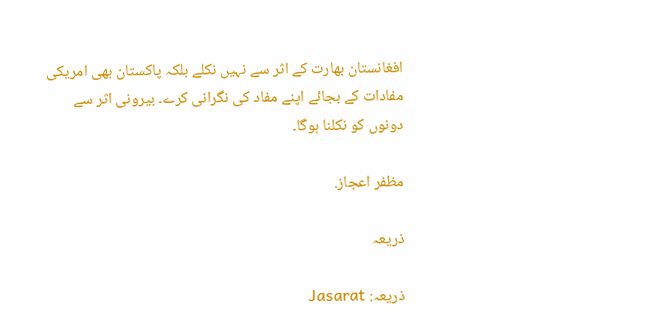افغانستان بھارت کے اثر سے نہیں نکلے بلکہ پاکستان بھی امریکی مفادات کے بجائے اپنے مفاد کی نگرانی کرے۔ بیرونی اثر سے دونوں کو نکلنا ہوگا۔

مظفر اعجاز.

ذریعہ

ذریعہ: Jasarat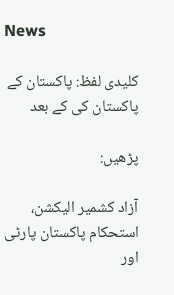News

کلیدی لفظ: پاکستان کے پاکستان کی کے بعد

پڑھیں:

آزاد کشمیر الیکشن، استحکام پاکستان پارٹی اور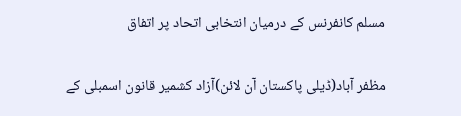مسلم کانفرنس کے درمیان انتخابی اتحاد پر اتفاق

مظفر آباد(ڈیلی پاکستان آن لائن)آزاد کشمیر قانون اسمبلی کے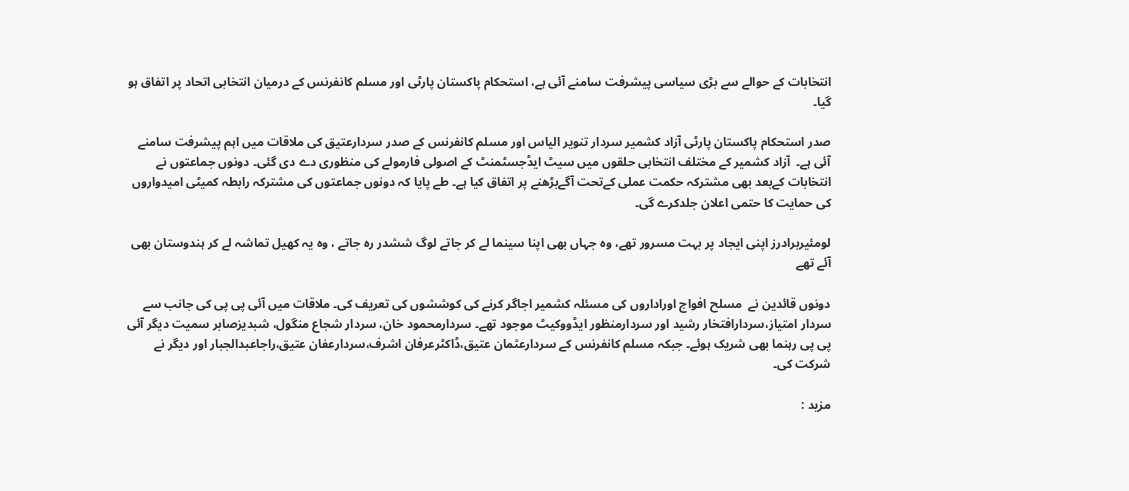انتخابات کے حوالے سے بڑی سیاسی پیشرفت سامنے آئی ہے، استحکام پاکستان پارٹی اور مسلم کانفرنس کے درمیان انتخابی اتحاد پر اتفاق ہو گیا۔

صدر استحکام پاکستان پارٹی آزاد کشمیر سردار تنویر الیاس اور مسلم کانفرنس کے صدر سردارعتیق کی ملاقات میں اہم پیشرفت سامنے آئی ہے۔  آزاد کشمیر کے مختلف انتخابی حلقوں میں سیٹ ایڈجسٹمنٹ کے اصولی فارمولے کی منظوری دے دی گئی۔ دونوں جماعتوں نے انتخابات کےبعد بھی مشترکہ حکمت عملی کےتحت آگےبڑھنے پر اتفاق کیا ہے۔ طے پایا کہ دونوں جماعتوں کی مشترکہ رابطہ کمیٹی امیدواروں کی حمایت کا حتمی اعلان جلدکرے گی۔

لومئیربرادرز اپنی ایجاد پر بہت مسرور تھے، وہ جہاں بھی اپنا سینما لے کر جاتے لوگ ششدر رہ جاتے ، وہ یہ کھیل تماشہ لے کر ہندوستان بھی آئے تھے

دونوں قائدین نے  مسلح افواج اوراداروں کی مسئلہ کشمیر اجاگر کرنے کی کوششوں کی تعریف کی۔ ملاقات میں آئی پی پی کی جانب سے سردار امتیاز،سردارافتخار رشید اور سردارمنظور ایڈووکیٹ موجود تھے۔ سردارمحمود خان، سردار شجاع منگول، شبدیزصابر سمیت دیگر آئی پی پی رہنما بھی شریک ہوئے۔ جبکہ مسلم کانفرنس کے سردارعثمان عتیق،ڈاکٹرعرفان اشرف،سردارعفان عتیق،راجاعبدالجبار اور دیگر نے شرکت کی۔

مزید :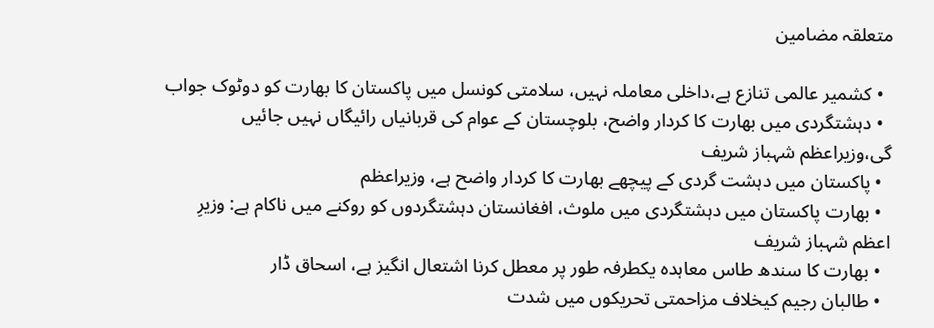متعلقہ مضامین

  • کشمیر عالمی تنازع ہے،داخلی معاملہ نہیں، سلامتی کونسل میں پاکستان کا بھارت کو دوٹوک جواب
  • دہشتگردی میں بھارت کا کردار واضح، بلوچستان کے عوام کی قربانیاں رائیگاں نہیں جائیں گی،وزیراعظم شہباز شریف
  • پاکستان میں دہشت گردی کے پیچھے بھارت کا کردار واضح ہے، وزیراعظم
  • بھارت پاکستان میں دہشتگردی میں ملوث، افغانستان دہشتگردوں کو روکنے میں ناکام ہے: وزیرِ اعظم شہباز شریف
  • بھارت کا سندھ طاس معاہدہ یکطرفہ طور پر معطل کرنا اشتعال انگیز ہے، اسحاق ڈار
  • طالبان رجیم کیخلاف مزاحمتی تحریکوں میں شدت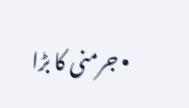• جرمنی کا بڑا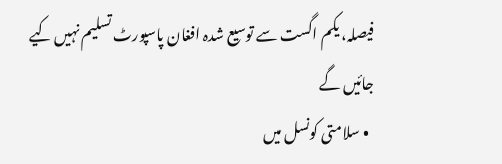فیصلہ، یکم اگست سے توسیع شدہ افغان پاسپورٹ تسلیم نہیں کیے جائیں گے
  • سلامتی کونسل میں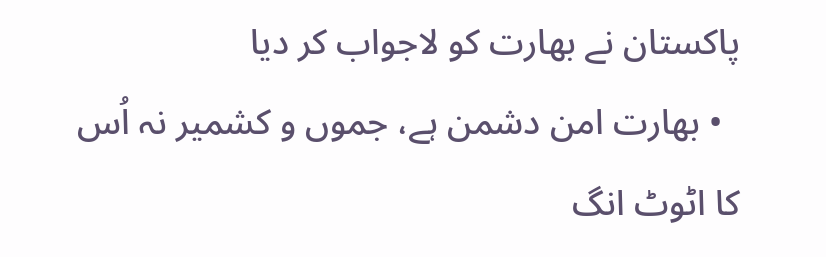پاکستان نے بھارت کو لاجواب کر دیا
  • بھارت امن دشمن ہے، جموں و کشمیر نہ اُس کا اٹوٹ انگ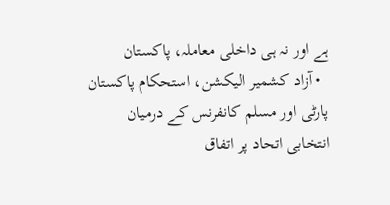ہے اور نہ ہی داخلی معاملہ، پاکستان
  • آزاد کشمیر الیکشن، استحکام پاکستان پارٹی اور مسلم کانفرنس کے درمیان انتخابی اتحاد پر اتفاق